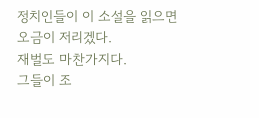정치인들이 이 소설을 읽으면 오금이 저리겠다.
재벌도 마찬가지다.
그들이 조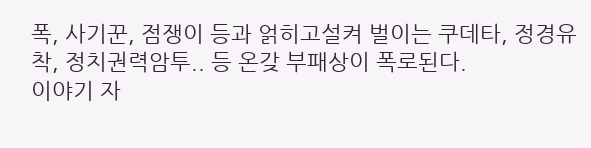폭, 사기꾼, 점쟁이 등과 얽히고설켜 벌이는 쿠데타, 정경유착, 정치권력암투.. 등 온갖 부패상이 폭로된다.
이야기 자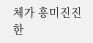체가 흥미진진한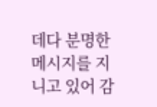데다 분명한 메시지를 지니고 있어 감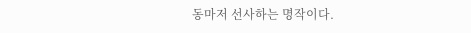동마저 선사하는 명작이다.